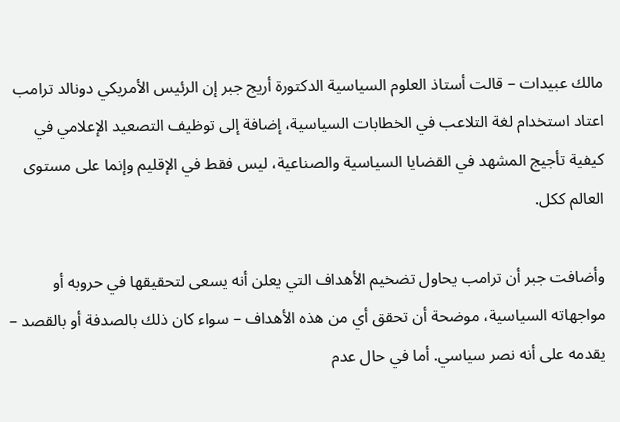مالك عبيدات – قالت أستاذ العلوم السياسية الدكتورة أريج جبر إن الرئيس الأمريكي دونالد ترامب اعتاد استخدام لغة التلاعب في الخطابات السياسية، إضافة إلى توظيف التصعيد الإعلامي في كيفية تأجيج المشهد في القضايا السياسية والصناعية، ليس فقط في الإقليم وإنما على مستوى العالم ككل.

وأضافت جبر أن ترامب يحاول تضخيم الأهداف التي يعلن أنه يسعى لتحقيقها في حروبه أو مواجهاته السياسية، موضحة أن تحقق أي من هذه الأهداف – سواء كان ذلك بالصدفة أو بالقصد – يقدمه على أنه نصر سياسي. أما في حال عدم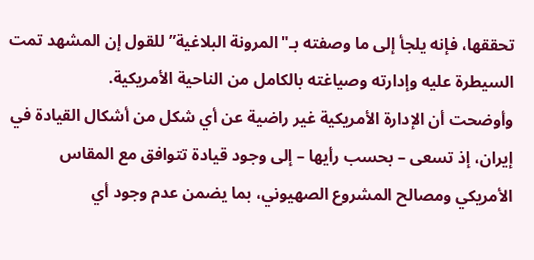تحققها، فإنه يلجأ إلى ما وصفته بـ"المرونة البلاغية” للقول إن المشهد تمت السيطرة عليه وإدارته وصياغته بالكامل من الناحية الأمريكية.
وأوضحت أن الإدارة الأمريكية غير راضية عن أي شكل من أشكال القيادة في إيران، إذ تسعى – بحسب رأيها – إلى وجود قيادة تتوافق مع المقاس الأمريكي ومصالح المشروع الصهيوني، بما يضمن عدم وجود أي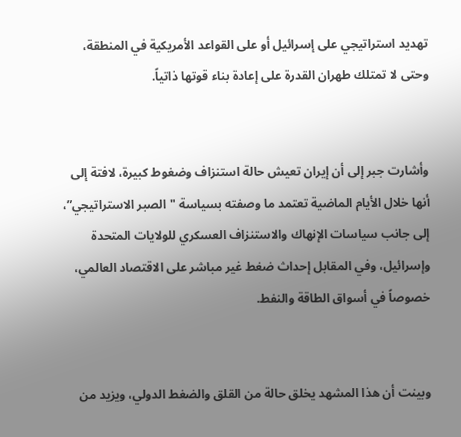تهديد استراتيجي على إسرائيل أو على القواعد الأمريكية في المنطقة، وحتى لا تمتلك طهران القدرة على إعادة بناء قوتها ذاتياً.


وأشارت جبر إلى أن إيران تعيش حالة استنزاف وضغوط كبيرة، لافتة إلى أنها خلال الأيام الماضية تعتمد ما وصفته بسياسة "الصبر الاستراتيجي”، إلى جانب سياسات الإنهاك والاستنزاف العسكري للولايات المتحدة وإسرائيل، وفي المقابل إحداث ضغط غير مباشر على الاقتصاد العالمي، خصوصاً في أسواق الطاقة والنفط.


وبينت أن هذا المشهد يخلق حالة من القلق والضغط الدولي، ويزيد من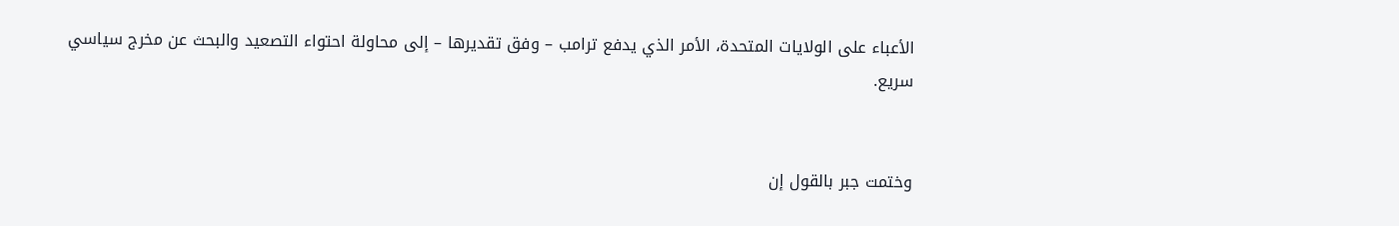الأعباء على الولايات المتحدة، الأمر الذي يدفع ترامب – وفق تقديرها – إلى محاولة احتواء التصعيد والبحث عن مخرج سياسي سريع.


وختمت جبر بالقول إن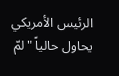الرئيس الأمريكي يحاول حالياً "لمّ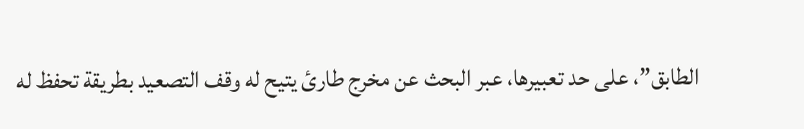الطابق”، على حد تعبيرها، عبر البحث عن مخرج طارئ يتيح له وقف التصعيد بطريقة تحفظ له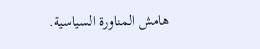هامش المناورة السياسية.